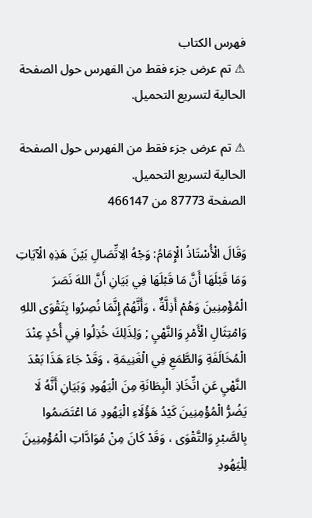فهرس الكتاب
⚠ تم عرض جزء فقط من الفهرس حول الصفحة الحالية لتسريع التحميل.

⚠ تم عرض جزء فقط من الفهرس حول الصفحة الحالية لتسريع التحميل.
الصفحة 87773 من 466147

وَقَالَ الْأُسْتَاذُ الْإِمَامُ: وَجْهُ الِاتِّصَالِ بَيْنَ هَذِهِ الْآيَاتِ وَمَا قَبْلَهَا أَنَّ مَا قَبْلَهَا فِي بَيَانِ أَنَّ اللهَ نَصَرَ الْمُؤْمِنِينَ وَهُمْ أَذِلَّةٌ ، وَأَنَّهُمْ إِنَّمَا نُصِرُوا بِتَقْوَى اللهِ وَامْتِثَالِ الْأَمْرِ وَالنَّهْيِ ; وَلِذَلِكَ خُذِلُوا فِي أُحُدٍ عِنْدَ الْمُخَالَفَةِ وَالطَّمَعِ فِي الْغَنِيمَةِ ، وَقَدْ جَاءَ هَذَا بَعْدَ النَّهْيِ عَنِ اتِّخَاذِ الْبِطَانَةِ مِنَ الْيَهُودِ وَبَيَانِ أَنَّهُ لَا يَضُرُّ الْمُؤْمِنِينَ كَيْدُ هَؤُلَاءِ الْيَهُودِ مَا اعْتَصَمُوا بِالصَّبْرِ وَالتَّقْوَى ، وَقَدْ كَانَ مِنْ مُوَادَّاتِ الْمُؤْمِنِينَ لِلْيَهُودِ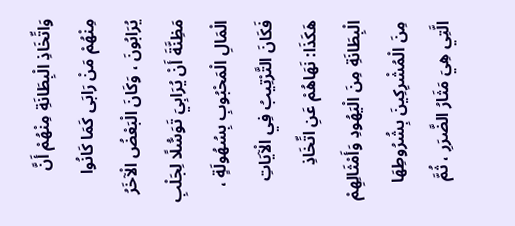وَاتِّخَاذِ الْبِطَانَةِ مِنْهُمْ أَنَّ مِنْهُمْ مَنْ رَابَى كَمَا كَانُوا يُرَابُونَ ، وَكَانَ الْبَعْضُ الْآخَرُ مَظِنَّةَ أَنْ يُرَابِيَ تَوَسُّلًا لِجَلْبِ الْمَالِ الْمَحْبُوبِ بِسُهُولَةٍ ، فَكَانَ التَّرْتِيبُ فِي الْآيَاتِ هَكَذَا: نَهَاهُمْ عَنِ اتِّخَاذِ الْبِطَانَةِ مِنَ الْيَهُودِ وَأَمْثَالِهِمْ مِنَ الْمُشْرِكِينَ بِشُرُوطِهَا الَّتِي هِيَ مَثَارُ الضَّرَرِ ، ثُمَّ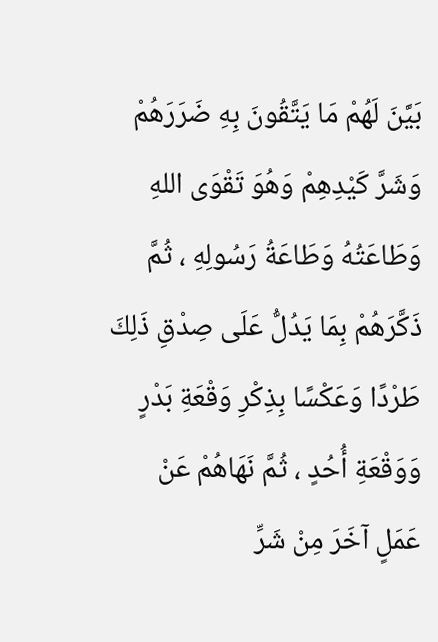بَيَّنَ لَهُمْ مَا يَتَّقُونَ بِهِ ضَرَرَهُمْ وَشَرَّ كَيْدِهِمْ وَهُوَ تَقْوَى اللهِ وَطَاعَتُهُ وَطَاعَةُ رَسُولِهِ ، ثُمَّ ذَكَّرَهُمْ بِمَا يَدُلُّ عَلَى صِدْقِ ذَلِكَ طَرْدًا وَعَكْسًا بِذِكْرِ وَقْعَةِ بَدْرٍ وَوَقْعَةِ أُحُدٍ ، ثُمَّ نَهَاهُمْ عَنْ عَمَلٍ آخَرَ مِنْ شَرِّ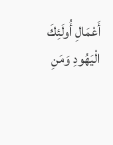أَعْمَالِ أُولَئِكَ الْيَهُودِ وَمَنِ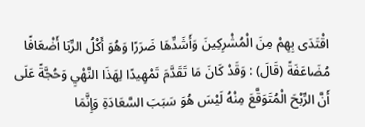اقْتَدَى بِهِمْ مِنَ الْمُشْرِكِينَ وَأَشَدِّهَا ضَرَرًا وَهُوَ أَكْلُ الرِّبَا أَضْعَافًا مُضَاعَفَةً (قَالَ) : وَقَدْ كَانَ مَا تَقَدَّمَ تَمْهِيدًا لِهَذَا النَّهْيِ وَحُجَّةً عَلَى أَنَّ الرِّبْحَ الْمُتَوَقَّعَ مِنْهُ لَيْسَ هُوَ سَبَبَ السَّعَادَةِ وَإِنَّمَا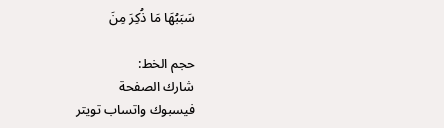سَبَبُهَا مَا ذُكِرَ مِنَ

حجم الخط:
شارك الصفحة
فيسبوك واتساب تويتر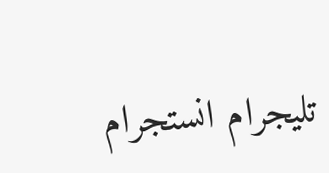تليجرام انستجرام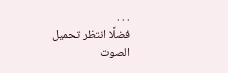. . .
فضلًا انتظر تحميل الصوت